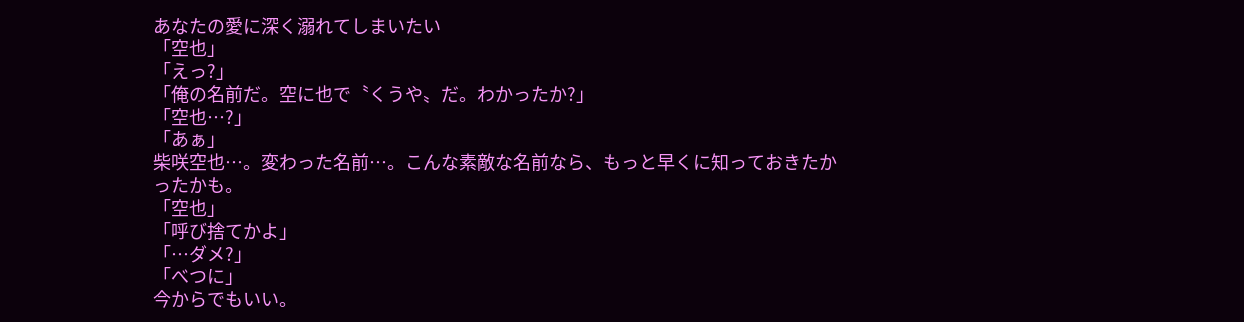あなたの愛に深く溺れてしまいたい
「空也」
「えっ?」
「俺の名前だ。空に也で〝くうや〟だ。わかったか?」
「空也…?」
「あぁ」
柴咲空也…。変わった名前…。こんな素敵な名前なら、もっと早くに知っておきたかったかも。
「空也」
「呼び捨てかよ」
「…ダメ?」
「べつに」
今からでもいい。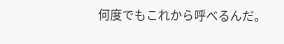何度でもこれから呼べるんだ。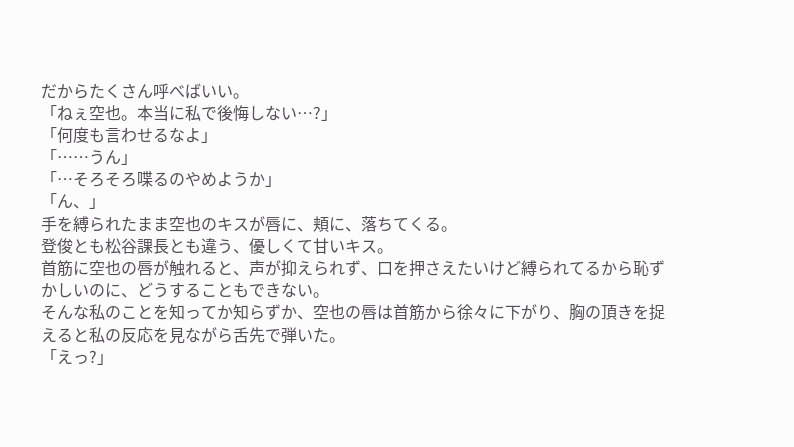だからたくさん呼べばいい。
「ねぇ空也。本当に私で後悔しない…?」
「何度も言わせるなよ」
「……うん」
「…そろそろ喋るのやめようか」
「ん、」
手を縛られたまま空也のキスが唇に、頬に、落ちてくる。
登俊とも松谷課長とも違う、優しくて甘いキス。
首筋に空也の唇が触れると、声が抑えられず、口を押さえたいけど縛られてるから恥ずかしいのに、どうすることもできない。
そんな私のことを知ってか知らずか、空也の唇は首筋から徐々に下がり、胸の頂きを捉えると私の反応を見ながら舌先で弾いた。
「えっ?」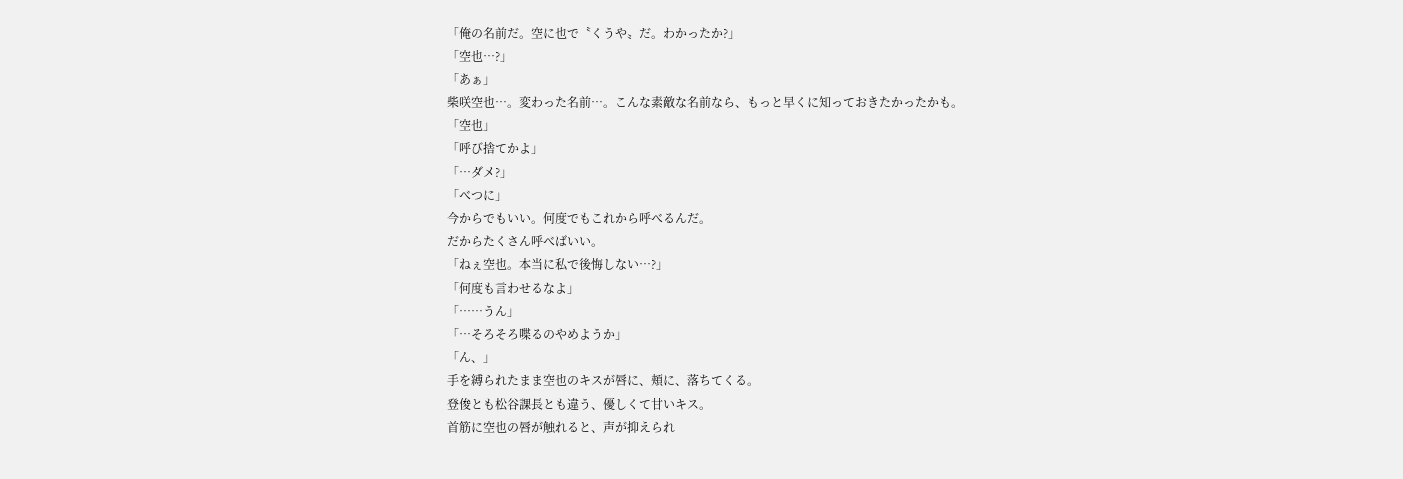「俺の名前だ。空に也で〝くうや〟だ。わかったか?」
「空也…?」
「あぁ」
柴咲空也…。変わった名前…。こんな素敵な名前なら、もっと早くに知っておきたかったかも。
「空也」
「呼び捨てかよ」
「…ダメ?」
「べつに」
今からでもいい。何度でもこれから呼べるんだ。
だからたくさん呼べばいい。
「ねぇ空也。本当に私で後悔しない…?」
「何度も言わせるなよ」
「……うん」
「…そろそろ喋るのやめようか」
「ん、」
手を縛られたまま空也のキスが唇に、頬に、落ちてくる。
登俊とも松谷課長とも違う、優しくて甘いキス。
首筋に空也の唇が触れると、声が抑えられ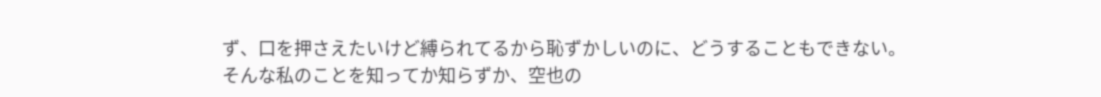ず、口を押さえたいけど縛られてるから恥ずかしいのに、どうすることもできない。
そんな私のことを知ってか知らずか、空也の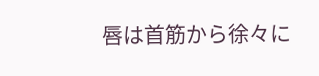唇は首筋から徐々に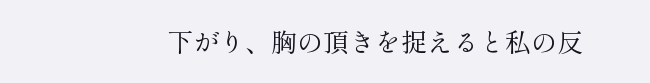下がり、胸の頂きを捉えると私の反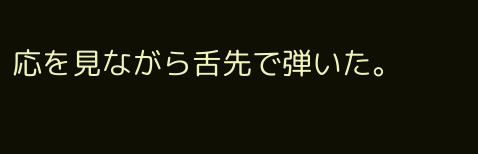応を見ながら舌先で弾いた。